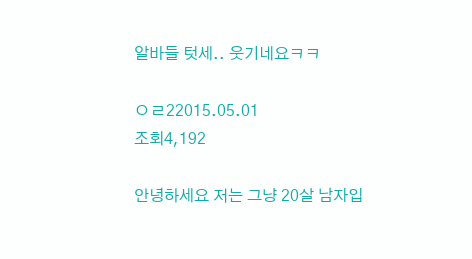알바들 텃세.. 웃기네요ㅋㅋ

ㅇㄹ22015.05.01
조회4,192

안녕하세요 저는 그냥 20살 남자입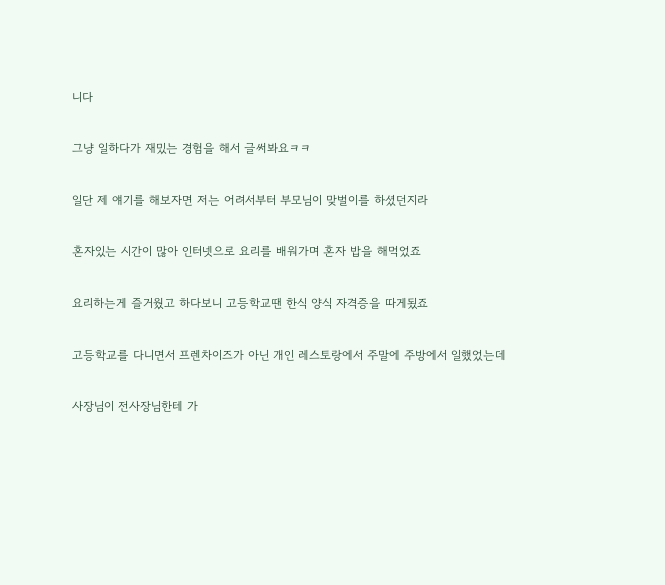니다

그냥 일하다가 재밌는 경험을 해서 글써봐요ㅋㅋ

일단 제 얘기를 해보자면 저는 어려서부터 부모님이 맞벌이를 하셨던지라

혼자있는 시간이 많아 인터넷으로 요리를 배워가며 혼자 밥을 해먹었죠

요리하는게 즐거웠고 하다보니 고등학교땐 한식 양식 자격증을 따게됬죠

고등학교를 다니면서 프렌차이즈가 아닌 개인 레스토랑에서 주말에 주방에서 일했었는데

사장님이 전사장님한테 가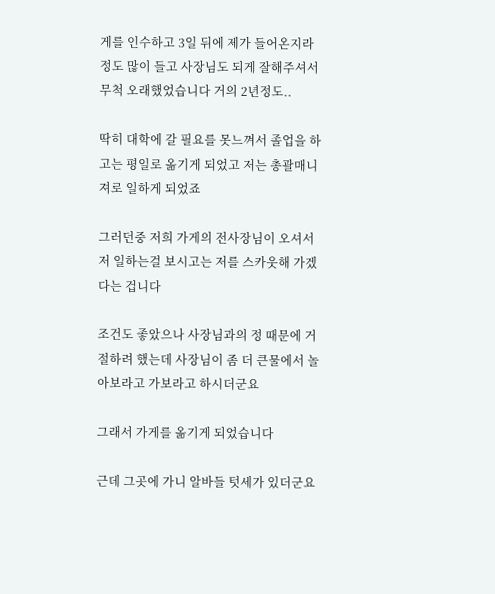게를 인수하고 3일 뒤에 제가 들어온지라 정도 많이 들고 사장님도 되게 잘해주셔서 무척 오래했었습니다 거의 2년정도..

딱히 대학에 갈 필요를 못느껴서 졸업을 하고는 평일로 옮기게 되었고 저는 총괄매니져로 일하게 되었죠

그러던중 저희 가게의 전사장님이 오셔서 저 일하는걸 보시고는 저를 스카웃해 가겠다는 겁니다

조건도 좋았으나 사장님과의 정 때문에 거절하려 했는데 사장님이 좀 더 큰물에서 놀아보라고 가보라고 하시더군요

그래서 가게를 옮기게 되었습니다

근데 그곳에 가니 알바들 텃세가 있더군요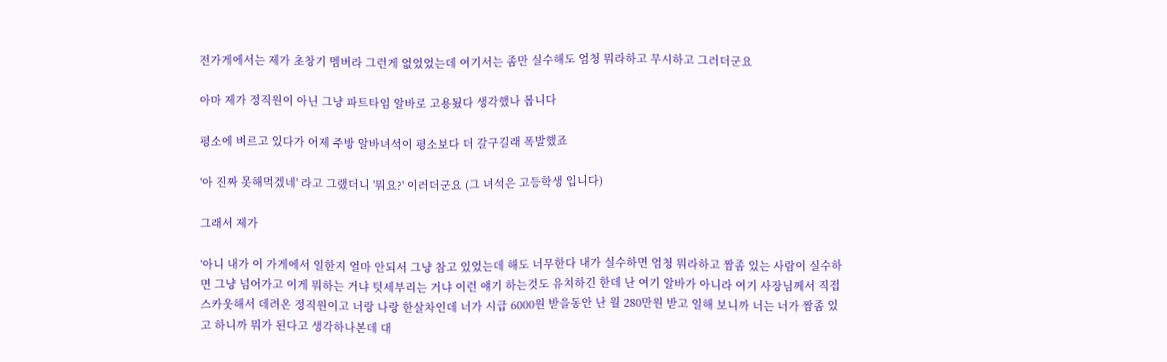전가게에서는 제가 초창기 멤버라 그런게 없었었는데 여기서는 좀만 실수해도 엄청 뭐라하고 무시하고 그러더군요

아마 제가 정직원이 아닌 그냥 파트타임 알바로 고용됬다 생각했나 봅니다

평소에 벼르고 있다가 어제 주방 알바녀석이 평소보다 더 갈구길래 폭발했죠

'아 진짜 못해먹겠네' 라고 그랬더니 '뭐요?' 이러더군요 (그 녀석은 고등학생 입니다)

그래서 제가

'아니 내가 이 가게에서 일한지 얼마 안되서 그냥 참고 있었는데 해도 너무한다 내가 실수하면 엄청 뭐라하고 짬좀 있는 사람이 실수하면 그냥 넘어가고 이게 뭐하는 거냐 텃세부리는 거냐 이런 얘기 하는것도 유치하긴 한데 난 여기 알바가 아니라 여기 사장님께서 직접 스카웃해서 데려온 정직원이고 너랑 나랑 한살차인데 너가 시급 6000원 받을동안 난 월 280만원 받고 일해 보니까 너는 너가 짬좀 있고 하니까 뭐가 된다고 생각하나본데 대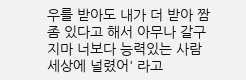우를 받아도 내가 더 받아 짬좀 있다고 해서 아무나 갈구지마 너보다 능력있는 사람 세상에 널렸어' 라고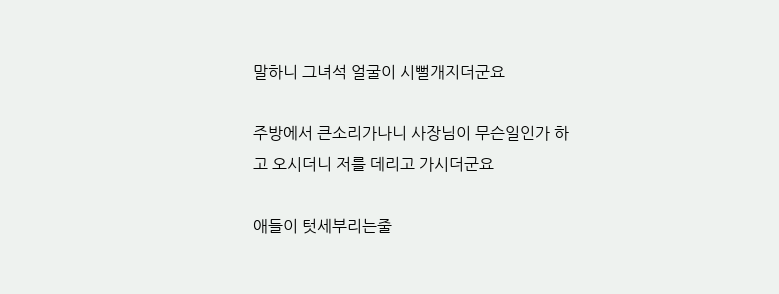말하니 그녀석 얼굴이 시뻘개지더군요

주방에서 큰소리가나니 사장님이 무슨일인가 하고 오시더니 저를 데리고 가시더군요

애들이 텃세부리는줄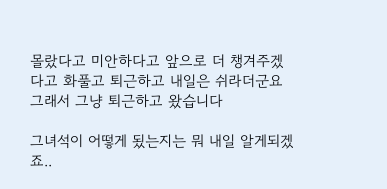몰랐다고 미안하다고 앞으로 더 챙겨주겠다고 화풀고 퇴근하고 내일은 쉬라더군요 그래서 그냥 퇴근하고 왔습니다

그녀석이 어떻게 됬는지는 뭐 내일 알게되겠죠..